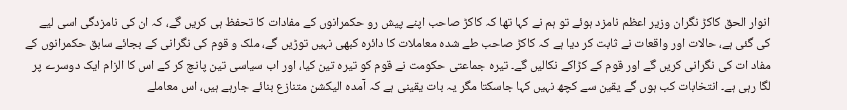انوار الحق کاکڑ نگران وزیر اعظم نامزد ہوئے تو ہم نے کہا تھا کہ کاکڑ صاحب اپنے پیش رو حکمرانوں کے مفادات کا تحفظ ہی کریں گے، کہ ان کی نامزدگی اسی لیے کی گئی ہے، حالات اور واقعات نے ثابت کر دیا ہے کہ کاکڑ صاحب طے شدہ معاملات کا دائرہ کبھی نہیں توڑیں گے، ملک و قوم کی نگرانی کے بجائے سابق حکمرانوں کے مفاد ات کی نگرانی کریں گے اور قوم کے کڑاکے نکالیں گے۔ تیرہ جماعتی حکومت نے قوم کو تیرہ تین کیا، اور اب سیاسی تین پانچ کر کے اس کا الزام ایک دوسرے پر لگا رہی ہے۔ انتخابات کب ہوں گے یقین سے کچھ نہیں کہا جاسکتا مگر یہ بات یقینی ہے کہ آمدہ الیکشن متنازع بنائے جارہے ہیں، اس معاملے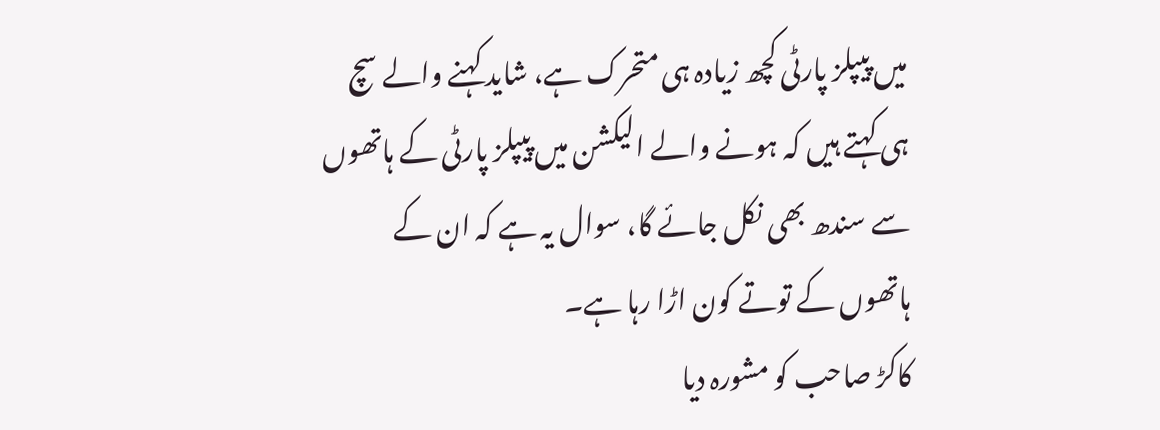میں پیپلز پارٹی کچھ زیادہ ہی متحرک ہے، شاید کہنے والے سچ ہی کہتے ہیں کہ ہونے والے الیکشن میں پیپلز پارٹی کے ہاتھوں سے سندھ بھی نکل جائے گا، سوال یہ ہے کہ ان کے ہاتھوں کے توتے کون اڑا رہا ہے۔
کاکڑ صاحب کو مشورہ دیا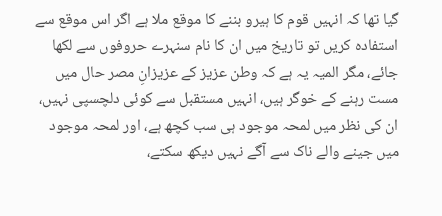گیا تھا کہ انہیں قوم کا ہیرو بننے کا موقع ملا ہے اگر اس موقع سے استفادہ کریں تو تاریخ میں ان کا نام سنہرے حروفوں سے لکھا جائے، مگر المیہ یہ ہے کہ وطن عزیز کے عزیزانِ مصر حال میں مست رہنے کے خوگر ہیں، انہیں مستقبل سے کوئی دلچسپی نہیں، ان کی نظر میں لمحہ موجود ہی سب کچھ ہے، اور لمحہ موجود میں جینے والے ناک سے آگے نہیں دیکھ سکتے،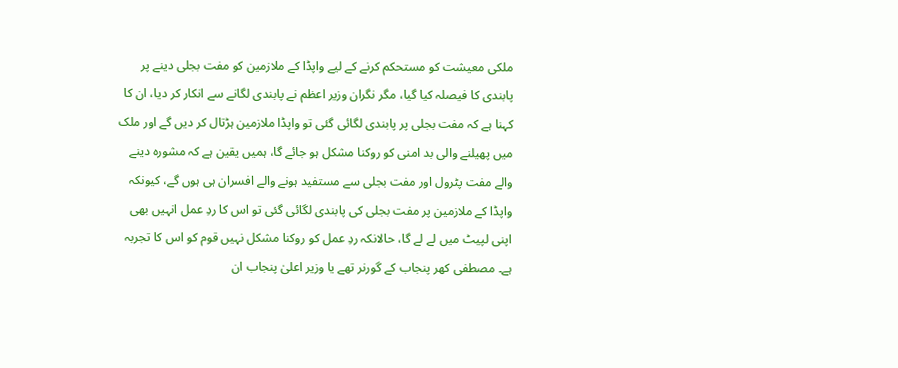ملکی معیشت کو مستحکم کرنے کے لیے واپڈا کے ملازمین کو مفت بجلی دینے پر پابندی کا فیصلہ کیا گیا، مگر نگران وزیر اعظم نے پابندی لگانے سے انکار کر دیا، ان کا کہنا ہے کہ مفت بجلی پر پابندی لگائی گئی تو واپڈا ملازمین ہڑتال کر دیں گے اور ملک میں پھیلنے والی بد امنی کو روکنا مشکل ہو جائے گا، ہمیں یقین ہے کہ مشورہ دینے والے مفت پٹرول اور مفت بجلی سے مستفید ہونے والے افسران ہی ہوں گے، کیونکہ واپڈا کے ملازمین پر مفت بجلی کی پابندی لگائی گئی تو اس کا ردِ عمل انہیں بھی اپنی لپیٹ میں لے لے گا، حالانکہ ردِ عمل کو روکنا مشکل نہیں قوم کو اس کا تجربہ ہے۔ مصطفی کھر پنجاب کے گورنر تھے یا وزیر اعلیٰ پنجاب ان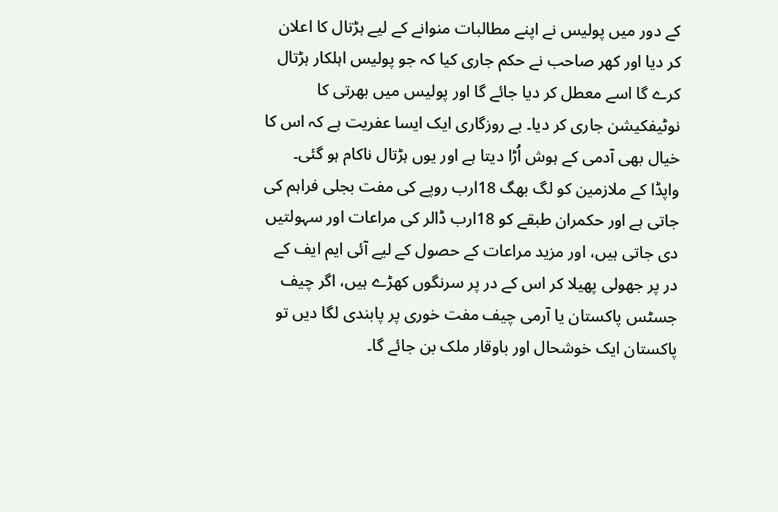کے دور میں پولیس نے اپنے مطالبات منوانے کے لیے ہڑتال کا اعلان کر دیا اور کھر صاحب نے حکم جاری کیا کہ جو پولیس اہلکار ہڑتال کرے گا اسے معطل کر دیا جائے گا اور پولیس میں بھرتی کا نوٹیفکیشن جاری کر دیا۔ بے روزگاری ایک ایسا عفریت ہے کہ اس کا خیال بھی آدمی کے ہوش اُڑا دیتا ہے اور یوں ہڑتال ناکام ہو گئی۔
واپڈا کے ملازمین کو لگ بھگ 18ارب روپے کی مفت بجلی فراہم کی جاتی ہے اور حکمران طبقے کو 18ارب ڈالر کی مراعات اور سہولتیں دی جاتی ہیں، اور مزید مراعات کے حصول کے لیے آئی ایم ایف کے در پر جھولی پھیلا کر اس کے در پر سرنگوں کھڑے ہیں، اگر چیف جسٹس پاکستان یا آرمی چیف مفت خوری پر پابندی لگا دیں تو پاکستان ایک خوشحال اور باوقار ملک بن جائے گا۔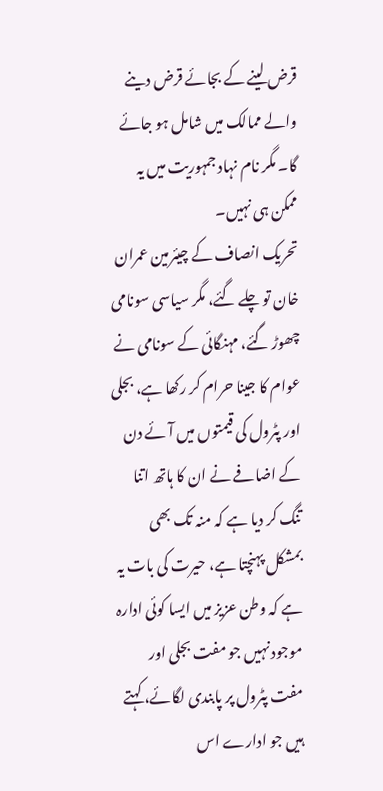قرض لینے کے بجائے قرض دینے والے ممالک میں شامل ہو جائے گا۔ مگر نام نہاد جمہوریت میں یہ ممکن ہی نہیں۔
تحریک انصاف کے چیئرمین عمران خان تو چلے گئے، مگر سیاسی سونامی چھوڑ گئے، مہنگائی کے سونامی نے عوام کا جینا حرام کر رکھا ہے، بجلی اور پٹرول کی قیمتوں میں آئے دن کے اضافے نے ان کا ہاتھ اتنا تنگ کر دیا ہے کہ منہ تک بھی بمشکل پہنچتا ہے، حیرت کی بات یہ ہے کہ وطن عزیز میں ایسا کوئی ادارہ موجود نہیں جو مفت بجلی اور مفت پٹرول پر پابندی لگائے، کہتے ہیں جو ادارے اس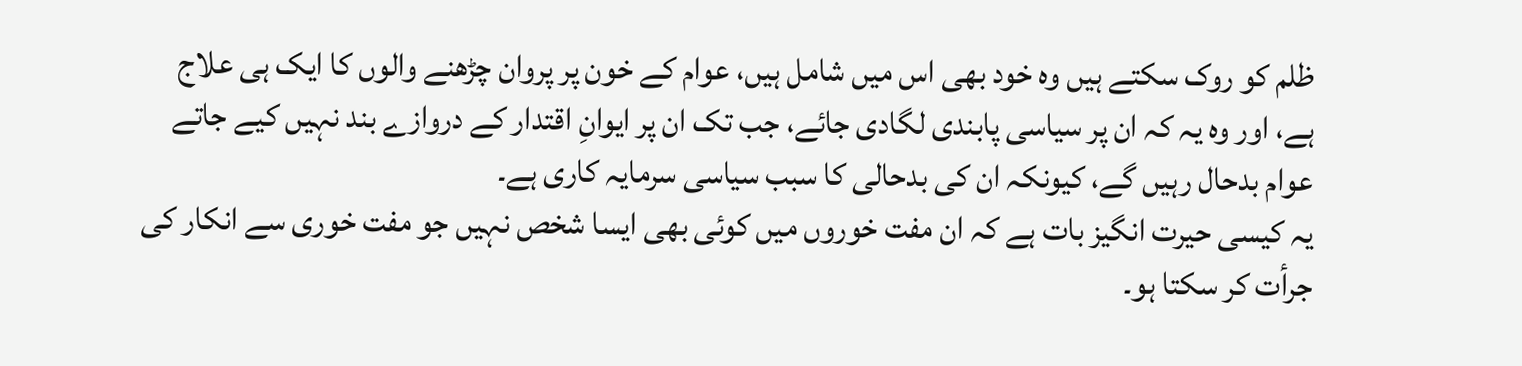ظلم کو روک سکتے ہیں وہ خود بھی اس میں شامل ہیں، عوام کے خون پر پروان چڑھنے والوں کا ایک ہی علاج ہے، اور وہ یہ کہ ان پر سیاسی پابندی لگادی جائے، جب تک ان پر ایوانِ اقتدار کے دروازے بند نہیں کیے جاتے عوام بدحال رہیں گے، کیونکہ ان کی بدحالی کا سبب سیاسی سرمایہ کاری ہے۔
یہ کیسی حیرت انگیز بات ہے کہ ان مفت خوروں میں کوئی بھی ایسا شخص نہیں جو مفت خوری سے انکار کی جرأت کر سکتا ہو۔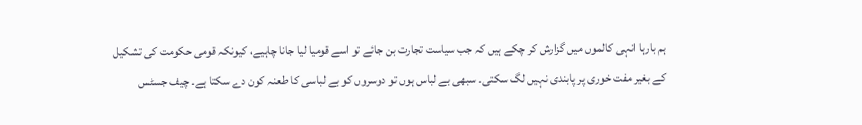ہم بارہا انہی کالموں میں گزارش کر چکے ہیں کہ جب سیاست تجارت بن جائے تو اسے قومیا لیا جانا چاہیے، کیونکہ قومی حکومت کی تشکیل کے بغیر مفت خوری پر پابندی نہیں لگ سکتی۔ سبھی بے لباس ہوں تو دوسروں کو بے لباسی کا طعنہ کون دے سکتا ہے۔ چیف جسٹس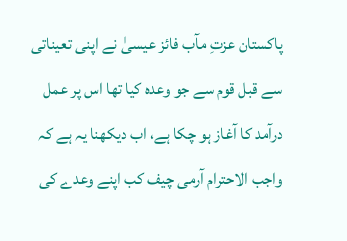پاکستان عزتِ مآب فائز عیسیٰ نے اپنی تعیناتی سے قبل قوم سے جو وعدہ کیا تھا اس پر عمل درآمد کا آغاز ہو چکا ہے، اب دیکھنا یہ ہے کہ واجب الاحترام آرمی چیف کب اپنے وعدے کی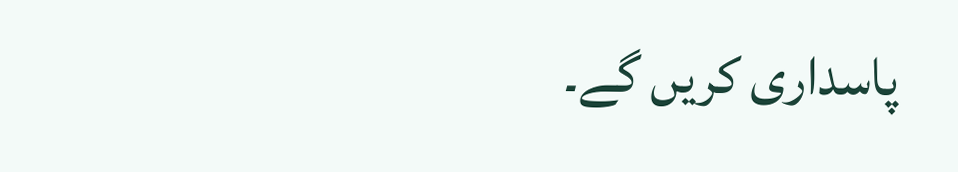پاسداری کریں گے۔